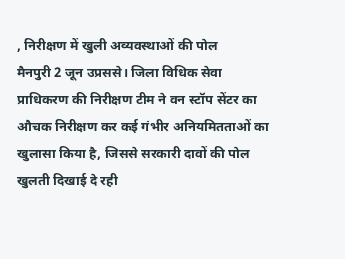, निरीक्षण में खुली अव्यवस्थाओं की पोल
मैनपुरी 2 जून उप्रससे। जिला विधिक सेवा प्राधिकरण की निरीक्षण टीम ने वन स्टॉप सेंटर का औचक निरीक्षण कर कई गंभीर अनियमितताओं का खुलासा किया है, जिससे सरकारी दावों की पोल खुलती दिखाई दे रही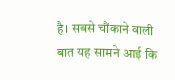है। सबसे चौंकाने वाली बात यह सामने आई कि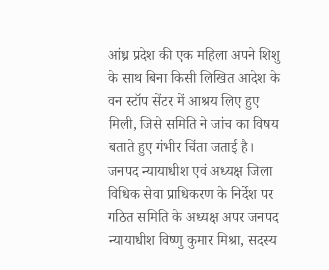आंध्र प्रदेश की एक महिला अपने शिशु के साथ बिना किसी लिखित आदेश के वन स्टॉप सेंटर में आश्रय लिए हुए मिली, जिसे समिति ने जांच का विषय बताते हुए गंभीर चिंता जताई है।
जनपद न्यायाधीश एवं अध्यक्ष जिला विधिक सेवा प्राधिकरण के निर्देश पर गठित समिति के अध्यक्ष अपर जनपद न्यायाधीश विष्णु कुमार मिश्रा, सदस्य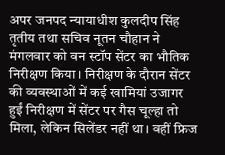अपर जनपद न्यायाधीश कुलदीप सिंह तृतीय तथा सचिव नूतन चौहान ने मंगलवार को वन स्टॉप सेंटर का भौतिक निरीक्षण किया। निरीक्षण के दौरान सेंटर की व्यवस्थाओं में कई खामियां उजागर हुईं निरीक्षण में सेंटर पर गैस चूल्हा तो मिला, लेकिन सिलेंडर नहीं था। वहीं फ्रिज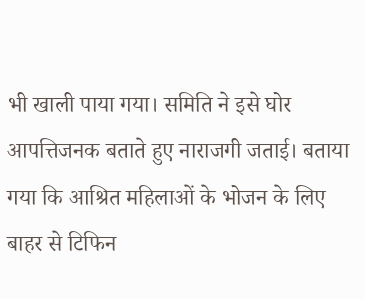भी खाली पाया गया। समिति ने इसे घोर आपत्तिजनक बताते हुए नाराजगी जताई। बताया गया कि आश्रित महिलाओं के भोजन के लिए बाहर से टिफिन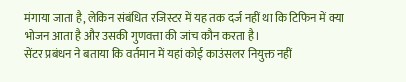मंगाया जाता है, लेकिन संबंधित रजिस्टर में यह तक दर्ज नहीं था कि टिफिन में क्या भोजन आता है और उसकी गुणवत्ता की जांच कौन करता है।
सेंटर प्रबंधन ने बताया कि वर्तमान में यहां कोई काउंसलर नियुक्त नहीं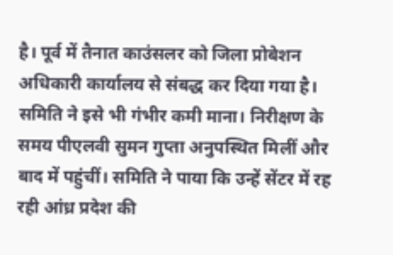है। पूर्व में तैनात काउंसलर को जिला प्रोबेशन अधिकारी कार्यालय से संबद्ध कर दिया गया है। समिति ने इसे भी गंभीर कमी माना। निरीक्षण के समय पीएलवी सुमन गुप्ता अनुपस्थित मिलीं और बाद में पहुंचीं। समिति ने पाया कि उन्हें सेंटर में रह रही आंध्र प्रदेश की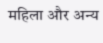महिला और अन्य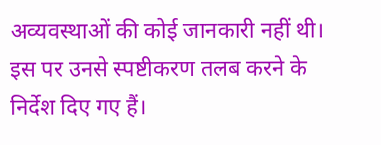अव्यवस्थाओं की कोई जानकारी नहीं थी। इस पर उनसे स्पष्टीकरण तलब करने के निर्देश दिए गए हैं।